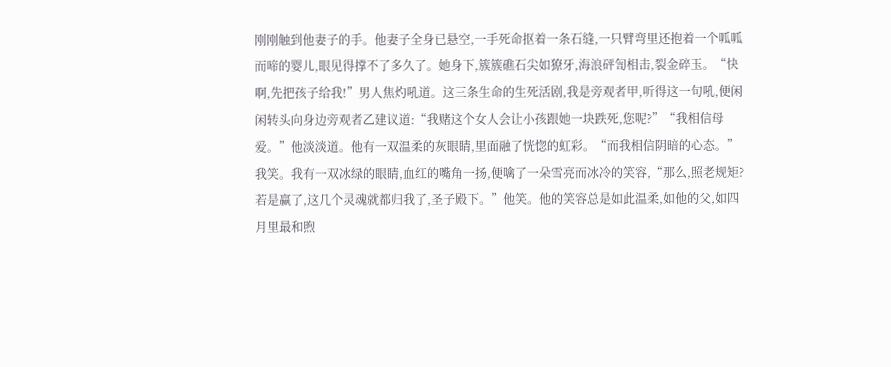刚刚触到他妻子的手。他妻子全身已悬空,一手死命抠着一条石缝,一只臂弯里还抱着一个呱呱而啼的婴儿,眼见得撑不了多久了。她身下,簇簇礁石尖如獠牙,海浪砰訇相击,裂金碎玉。“快啊,先把孩子给我!”男人焦灼吼道。这三条生命的生死活剧,我是旁观者甲,听得这一句吼,便闲闲转头向身边旁观者乙建议道:“我赌这个女人会让小孩跟她一块跌死,您呢?”“我相信母爱。”他淡淡道。他有一双温柔的灰眼睛,里面融了恍惚的虹彩。“而我相信阴暗的心态。”我笑。我有一双冰绿的眼睛,血红的嘴角一扬,便噙了一朵雪亮而冰冷的笑容,“那么,照老规矩?若是赢了,这几个灵魂就都归我了,圣子殿下。”他笑。他的笑容总是如此温柔,如他的父,如四月里最和煦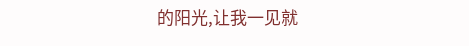的阳光,让我一见就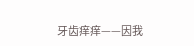牙齿痒痒——因我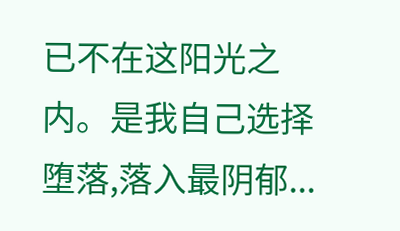已不在这阳光之内。是我自己选择堕落,落入最阴郁...